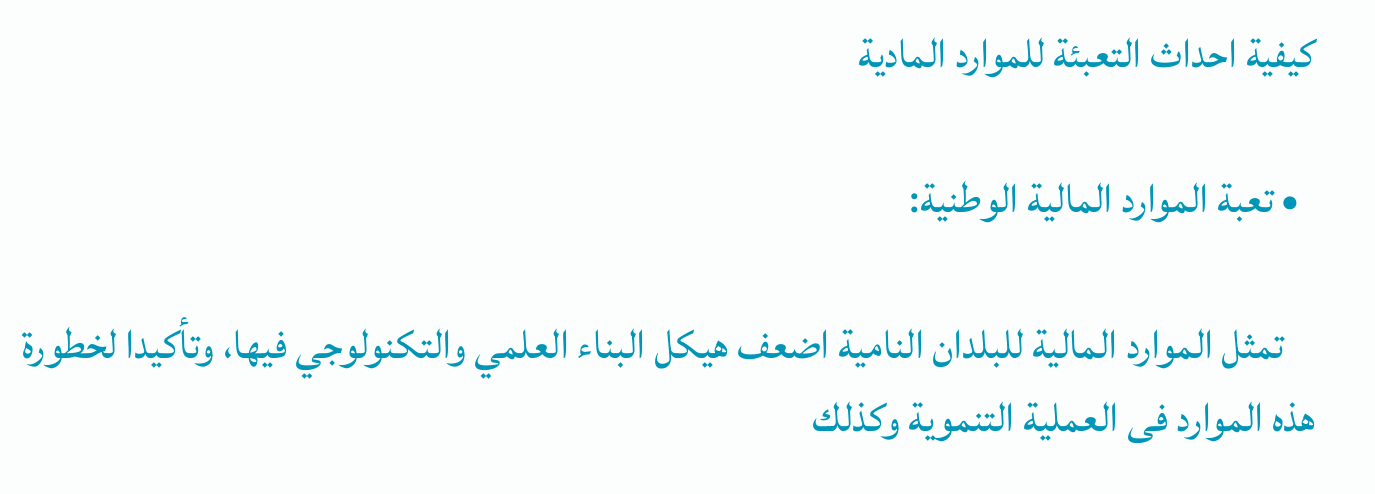كيفية احداث التعبئة للموارد المادية

  • تعبة الموارد المالية الوطنية:

    تمثل الموارد المالية للبلدان النامية اضعف هيكل البناء العلمي والتكنولوجي فيها، وتأكيدا لخطورة هذه الموارد فى العملية التنموية وكذلك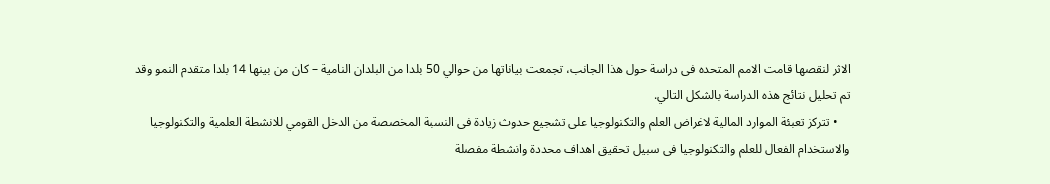الاثر لنقصها قامت الامم المتحده فى دراسة حول هذا الجانب، تجمعت بياناتها من حوالي 50 بلدا من البلدان النامية – كان من بينها 14 بلدا متقدم النمو وقد تم تحليل نتائج هذه الدراسة بالشكل التالي.
    • تتركز تعبئة الموارد المالية لاغراض العلم والتكنولوجيا على تشجيع حدوث زيادة فى النسبة المخصصة من الدخل القومي للانشطة العلمية والتكنولوجيا والاستخدام الفعال للعلم والتكنولوجيا فى سبيل تحقيق اهداف محددة وانشطة مفصلة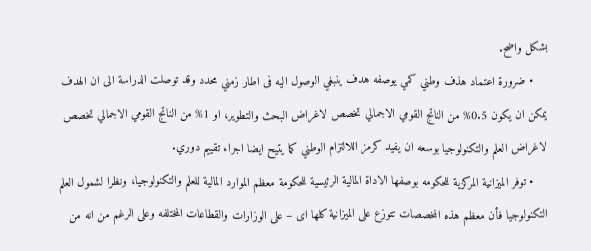بشكل واضح.
    • ضرورة اعتماد هذف وطني كمي يوصفه هدف ينبغي الوصول اليه فى اطار زمني محدد وقد توصلت الدراسة الى ان الهدف يمكن ان يكون 0.5% من الناتج القومي الاجمالي تخصص لاغراض البحث والتطوير، او 1% من الناتج القومي الاجمالي تخصص لاغراض العلم والتكنولوجيا بوسعه ان يفيد كرمز اللالتزام الوطني كما يتيح ايضا اجراء تقييم دوري.
    • توفر الميزانية المركزية للحكومه بوصفها الاداة المالية الرئيسية للحكومة معظم الموارد المالية للعلم والتكنولوجيا، ونظرا لشمول العلم التكنولوجيا فأن معظم هذه المخصصات تتوزع على الميزانية كلها اى – على الوزارات والقطاعات المختلفه وعلى الرغم من انه من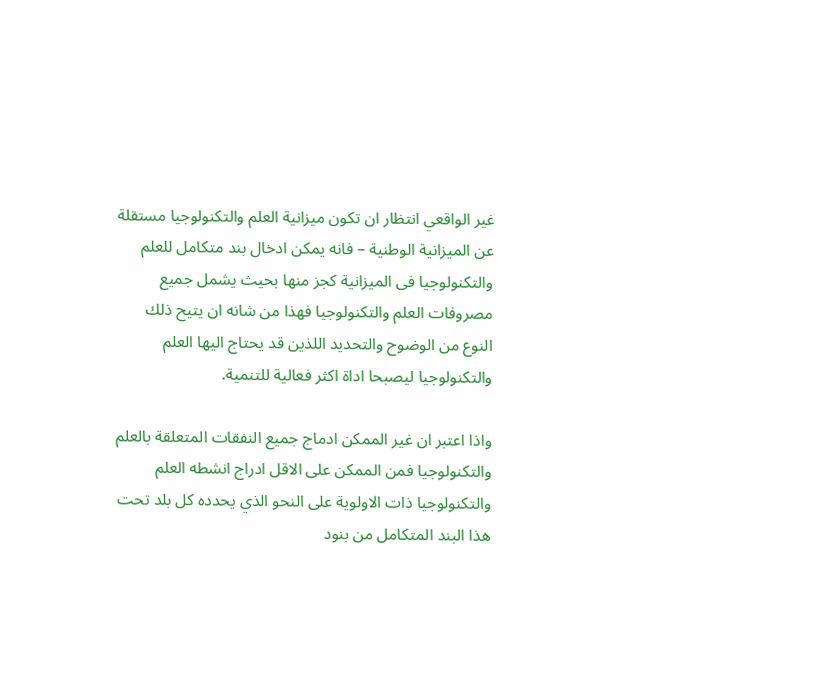غير الواقعي انتظار ان تكون ميزانية العلم والتكنولوجيا مستقلة عن الميزانية الوطنية – فانه يمكن ادخال بند متكامل للعلم والتكنولوجيا فى الميزانية كجز منها بحيث يشمل جميع مصروفات العلم والتكنولوجيا فهذا من شانه ان يتيح ذلك النوع من الوضوح والتحديد اللذين قد يحتاج اليها العلم والتكنولوجيا ليصبحا اداة اكثر فعالية للتنمية.

واذا اعتبر ان غير الممكن ادماج جميع النفقات المتعلقة بالعلم والتكنولوجيا فمن الممكن على الاقل ادراج انشطه العلم والتكنولوجيا ذات الاولوية على النحو الذي يحدده كل بلد تحت هذا البند المتكامل من بنود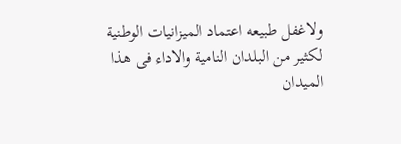ولاغفل طبيعه اعتماد الميزانيات الوطنية لكثير من البلدان النامية والاداء فى هذا الميدان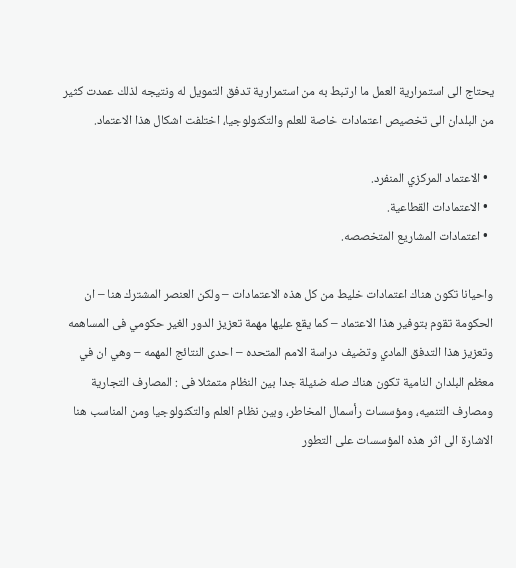يحتاج الى استمرارية العمل ما ارتبط به من استمرارية تدفق التمويل له ونتيجه لذلك عمدت كثير من البلدان الى تخصيص اعتمادات خاصة للعلم والتكنولوجيا، اختلفت اشكال هذا الاعتماد.

  • الاعتماد المركزي المنفرد.
  • الاعتمادات القطاعية.
  • اعتمادات المشاريع المتخصصه.

واحيانا تكون هناك اعتمادات خليط من كل هذه الاعتمادات – ولكن العنصر المشترك هنا – ان الحكومة تقوم بتوفير هذا الاعتماد – كما يقع عليها مهمة تعزيز الدور الغير حكومي فى المساهمه وتعزيز هذا التدفق المادي وتضيف دراسة الامم المتحده – احدى النتائج المهمه – وهي ان في معظم البلدان النامية تكون هناك صله ضئيلة جدا بين النظام متمثلا فى : المصارف التجارية ومصارف التنميه، ومؤسسات رأسمال المخاطر، وبين نظام العلم والتكنولوجيا ومن المناسب هنا الاشارة الى اثر هذه المؤسسات على التطور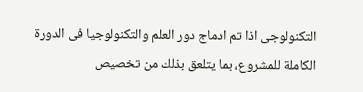التكنولوجى اذا تم ادماج دور العلم والتكنولوجيا فى الدورة الكاملة للمشروع، بما يتلعق بذلك من تخصيص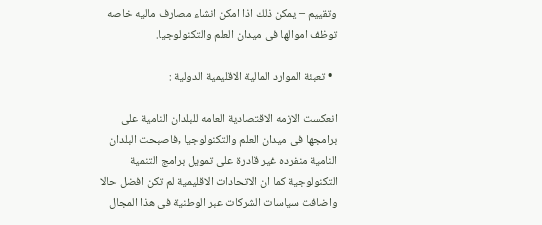وتقييم – يمكن ذلك اذا امكن انشاء مصارف ماليه خاصه توظف اموالها فى ميدان العلم والتكنولوجيا.

  • تعبئة الموارد المالية الاقليمية الدولية :

انعكست الازمه الاقتصادية العامه للبلدان النامية على برامجها فى ميدان العلم والتكنولوجيا ,فاصبحت البلدان النامية منفرده غير قادرة على تمويل برامج التنمية التكنولوجية كما ان الاتحادات الاقليمية لم تكن افضل حالا واضافت سياسات الشركات عبر الوطنية فى هذا المجال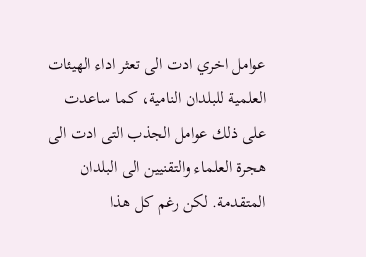عوامل اخري ادت الى تعثر اداء الهيئات العلمية للبلدان النامية، كما ساعدت على ذلك عوامل الجذب التى ادت الى هجرة العلماء والتقنيين الى البلدان المتقدمة. لكن رغم كل هذا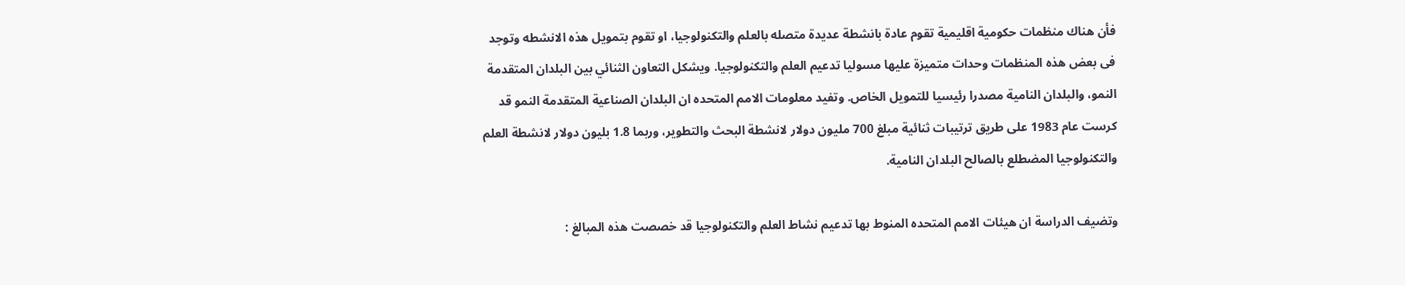فأن هناك منظمات حكومية اقليمية تقوم عادة بانشطة عديدة متصله بالعلم والتكنولوجيا، او تقوم بتمويل هذه الانشطه وتوجد فى بعض هذه المنظمات وحدات متميزة عليها مسوليا تدعيم العلم والتكنولوجيا. ويشكل التعاون الثنائي بين البلدان المتقدمة النمو، والبلدان النامية مصدرا رئيسيا للتمويل الخاص. وتفيد معلومات الامم المتحده ان البلدان الصناعية المتقدمة النمو قد كرست عام 1983 على طريق ترتيبات ثنائية مبلغ 700 مليون دولار لانشطة البحث والتطوير، وربما 1.8 بليون دولار لانشطة العلم والتكنولوجيا المضطلع بالصالح البلدان النامية.

وتضيف الدراسة ان هيئات الامم المتحده المنوط بها تدعيم نشاط العلم والتكنولوجيا قد خصصت هذه المبالغ :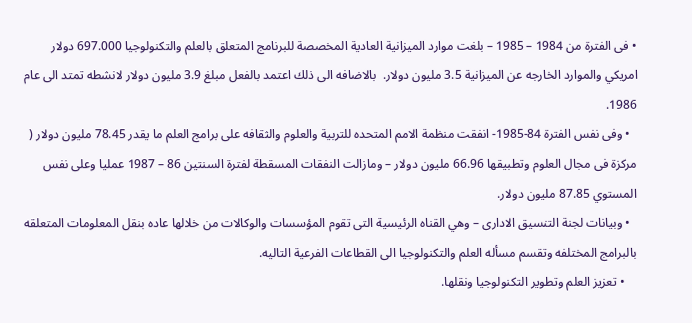• فى الفترة من 1984 – 1985 – بلغت موارد الميزانية العادية المخصصة للبرنامج المتعلق بالعلم والتكنولوجيا 697.000 دولار امريكي والموارد الخارجه عن الميزانية 3.5 مليون دولار.  بالاضافه الى ذلك اعتمد بالفعل مبلغ 3.9 مليون دولار لانشطه تمتد الى عام 1986.
  • وفى نفس الفترة 84-1985- انفقت منظمة الامم المتحده للتربية والعلوم والثقافه على برامج العلم ما يقدر 78.45 مليون دولار ( مركزة فى مجال العلوم وتطبيقها 66.96 مليون دولار – ومازالت النفقات المسقطة لفترة السنتين 86 – 1987 عمليا وعلى نفس المستوي 87.85 مليون دولار.
  • وبيانات لجنة التنسيق الادارى – وهي القناه الرئيسية التى تقوم المؤسسات والوكالات من خلالها عاده بنقل المعلومات المتعلقه بالبرامج المختلفه وتقسم مسأله العلم والتكنولوجيا الى القطاعات الفرعية التاليه.
    • تعزيز العلم وتطوير التكنولوجيا ونقلها.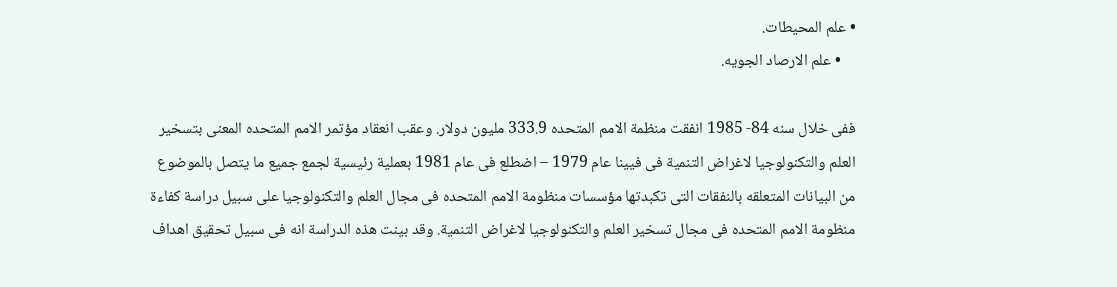• علم المحيطات.
    • علم الارصاد الجويه.

ففى خلال سنه 84- 1985 انفقت منظمة الامم المتحده 333.9 مليون دولار. وعقب انعقاد مؤتمر الامم المتحده المعنى بتسخير العلم والتكنولوجيا لاغراض التنمية فى فيينا عام 1979 – اضطلع فى عام 1981 بعملية رئيسية لجمع جميع ما يتصل بالموضوع من البيانات المتعلقه بالنفقات التى تكبدتها مؤسسات منظومة الامم المتحده فى مجال العلم والتكنولوجيا على سبيل دراسة كفاءة منظومة الامم المتحده فى مجال تسخير العلم والتكنولوجيا لاغراض التنمية. وقد بينت هذه الدراسة انه فى سبيل تحقيق اهداف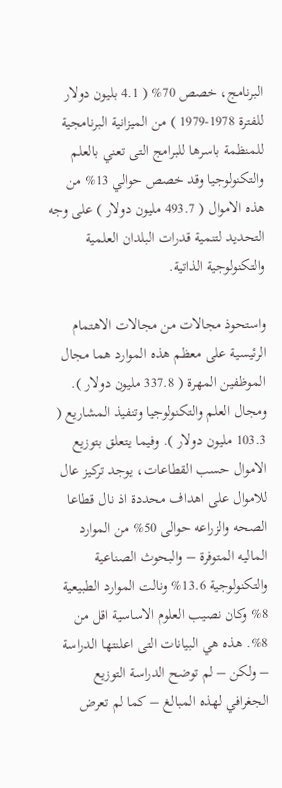البرنامج، خصص 70% ( 4.1 بليون دولار للفترة 1978-1979 ) من الميزانية البرنامجية للمنظمة باسرها للبرامج التى تعني بالعلم والتكنولوجيا وقد خصص حوالي 13% من هذه الاموال ( 493.7 مليون دولار ) على وجه التحديد لتنمية قدرات البلدان العلمية والتكنولوجية الذاتية.

واستحوذ مجالات من مجالات الاهتمام الرئيسية على معظم هذه الموارد هما مجال الموظفين المهرة ( 337.8 مليون دولار ). ومجال العلم والتكنولوجيا وتنفيذ المشاريع ( 103.3 مليون دولار ). وفيما يتعلق بتوزيع الاموال حسب القطاعات، يوجد تركيز عال للاموال على اهداف محددة اذ نال قطاعا الصحه والزراعه حوالى 50% من الموارد الماليه المتوفرة – والبحوث الصناعية والتكنولوجية 13.6% ونالت الموارد الطبيعية 8% وكان نصيب العلوم الاساسية اقل من 8%. هذه هي البيانات التى اعلنتها الدراسة – ولكن – لم توضح الدراسة التوزيع الجغرافي لهذه المبالغ – كما لم تعرض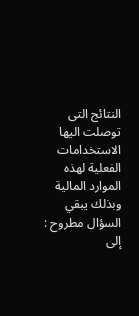النتائج التى توصلت اليها الاستخدامات الفعلية لهذه الموارد المالية وبذلك يبقي السؤال مطروح : إلى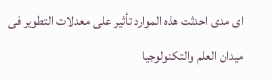اى مدى احدثت هذه الموارد تأثير على معدلات التطوير فى ميدان العلم والتكنولوجيا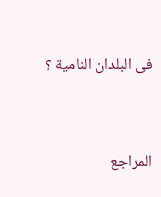فى البلدان النامية ؟


المراجع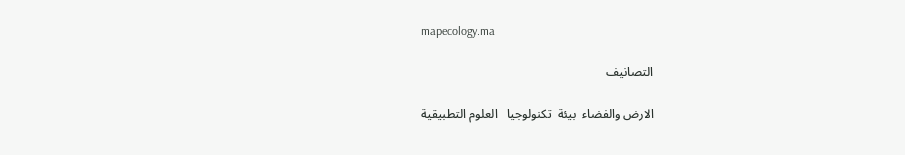mapecology.ma

التصانيف

الارض والفضاء  بيئة  تكنولوجيا   العلوم التطبيقية